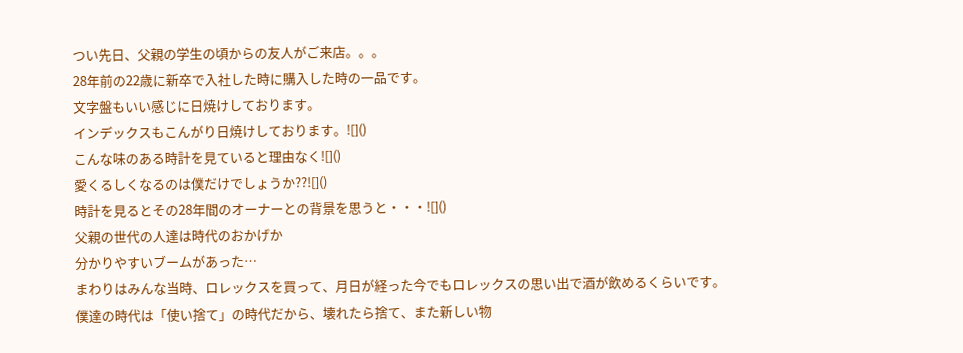つい先日、父親の学生の頃からの友人がご来店。。。
28年前の22歳に新卒で入社した時に購入した時の一品です。
文字盤もいい感じに日焼けしております。
インデックスもこんがり日焼けしております。![]()
こんな味のある時計を見ていると理由なく![]()
愛くるしくなるのは僕だけでしょうか??![]()
時計を見るとその28年間のオーナーとの背景を思うと・・・![]()
父親の世代の人達は時代のおかげか
分かりやすいブームがあった…
まわりはみんな当時、ロレックスを買って、月日が経った今でもロレックスの思い出で酒が飲めるくらいです。
僕達の時代は「使い捨て」の時代だから、壊れたら捨て、また新しい物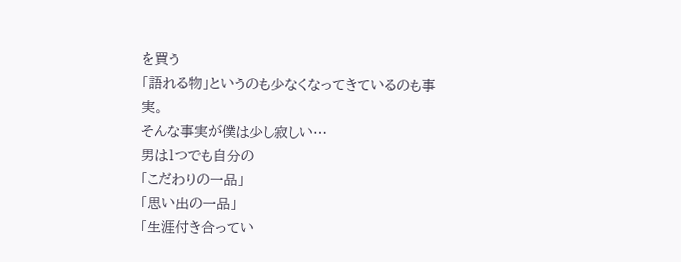を買う
「語れる物」というのも少なくなってきているのも事実。
そんな事実が僕は少し寂しい…
男は1つでも自分の
「こだわりの一品」
「思い出の一品」
「生涯付き合ってい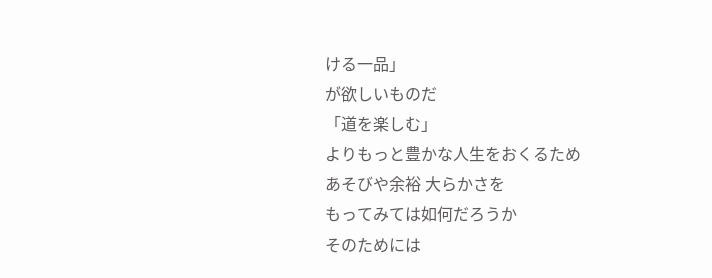ける一品」
が欲しいものだ
「道を楽しむ」
よりもっと豊かな人生をおくるため
あそびや余裕 大らかさを
もってみては如何だろうか
そのためには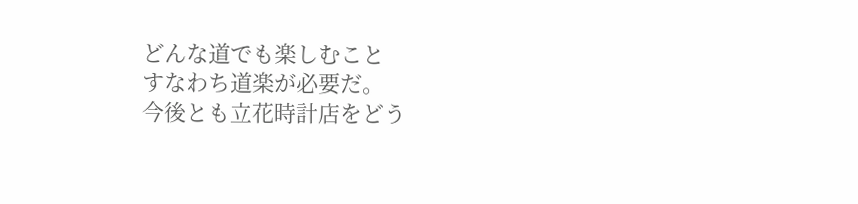どんな道でも楽しむこと
すなわち道楽が必要だ。
今後とも立花時計店をどう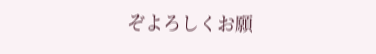ぞよろしくお願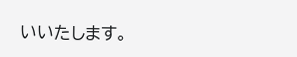いいたします。